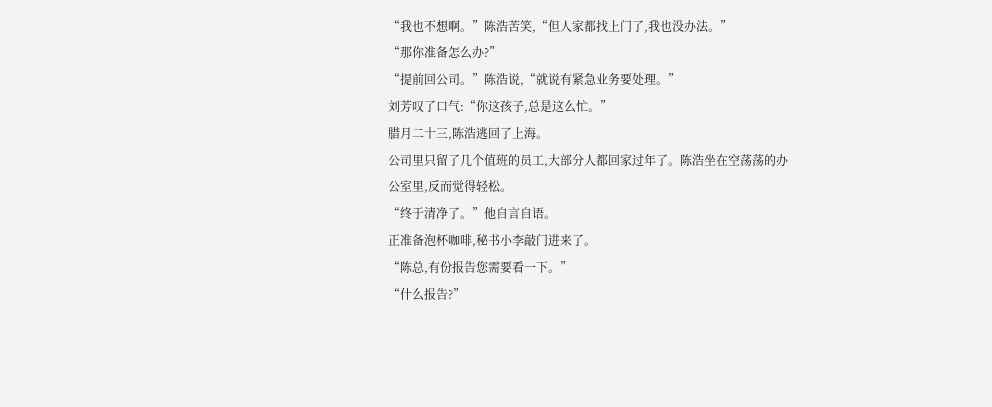“我也不想啊。”陈浩苦笑,“但人家都找上门了,我也没办法。”
“那你准备怎么办?”
“提前回公司。”陈浩说,“就说有紧急业务要处理。”
刘芳叹了口气:“你这孩子,总是这么忙。”
腊月二十三,陈浩逃回了上海。
公司里只留了几个值班的员工,大部分人都回家过年了。陈浩坐在空荡荡的办公室里,反而觉得轻松。
“终于清净了。”他自言自语。
正准备泡杯咖啡,秘书小李敲门进来了。
“陈总,有份报告您需要看一下。”
“什么报告?”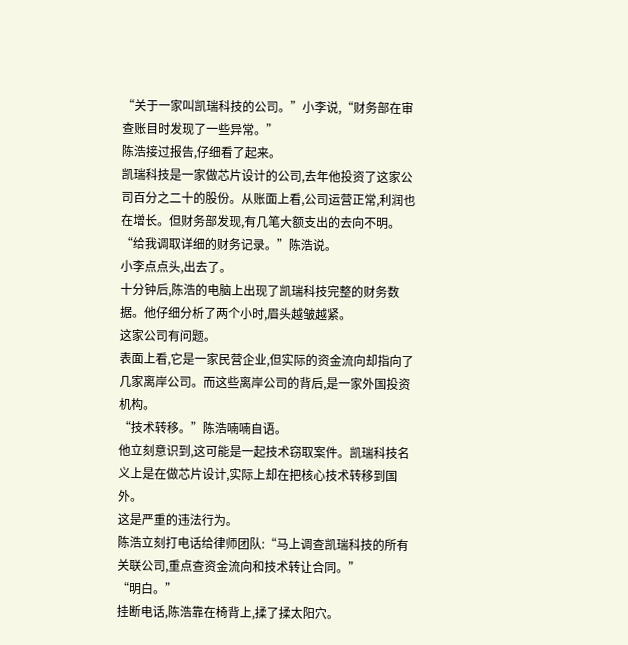“关于一家叫凯瑞科技的公司。”小李说,“财务部在审查账目时发现了一些异常。”
陈浩接过报告,仔细看了起来。
凯瑞科技是一家做芯片设计的公司,去年他投资了这家公司百分之二十的股份。从账面上看,公司运营正常,利润也在增长。但财务部发现,有几笔大额支出的去向不明。
“给我调取详细的财务记录。”陈浩说。
小李点点头,出去了。
十分钟后,陈浩的电脑上出现了凯瑞科技完整的财务数据。他仔细分析了两个小时,眉头越皱越紧。
这家公司有问题。
表面上看,它是一家民营企业,但实际的资金流向却指向了几家离岸公司。而这些离岸公司的背后,是一家外国投资机构。
“技术转移。”陈浩喃喃自语。
他立刻意识到,这可能是一起技术窃取案件。凯瑞科技名义上是在做芯片设计,实际上却在把核心技术转移到国外。
这是严重的违法行为。
陈浩立刻打电话给律师团队:“马上调查凯瑞科技的所有关联公司,重点查资金流向和技术转让合同。”
“明白。”
挂断电话,陈浩靠在椅背上,揉了揉太阳穴。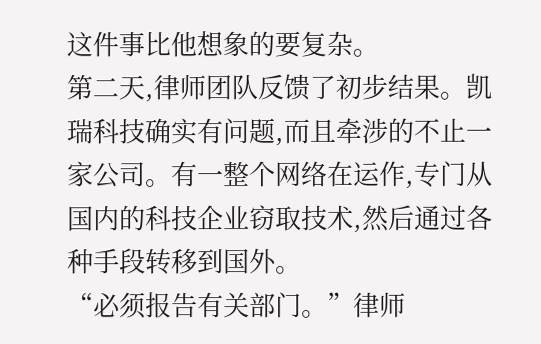这件事比他想象的要复杂。
第二天,律师团队反馈了初步结果。凯瑞科技确实有问题,而且牵涉的不止一家公司。有一整个网络在运作,专门从国内的科技企业窃取技术,然后通过各种手段转移到国外。
“必须报告有关部门。”律师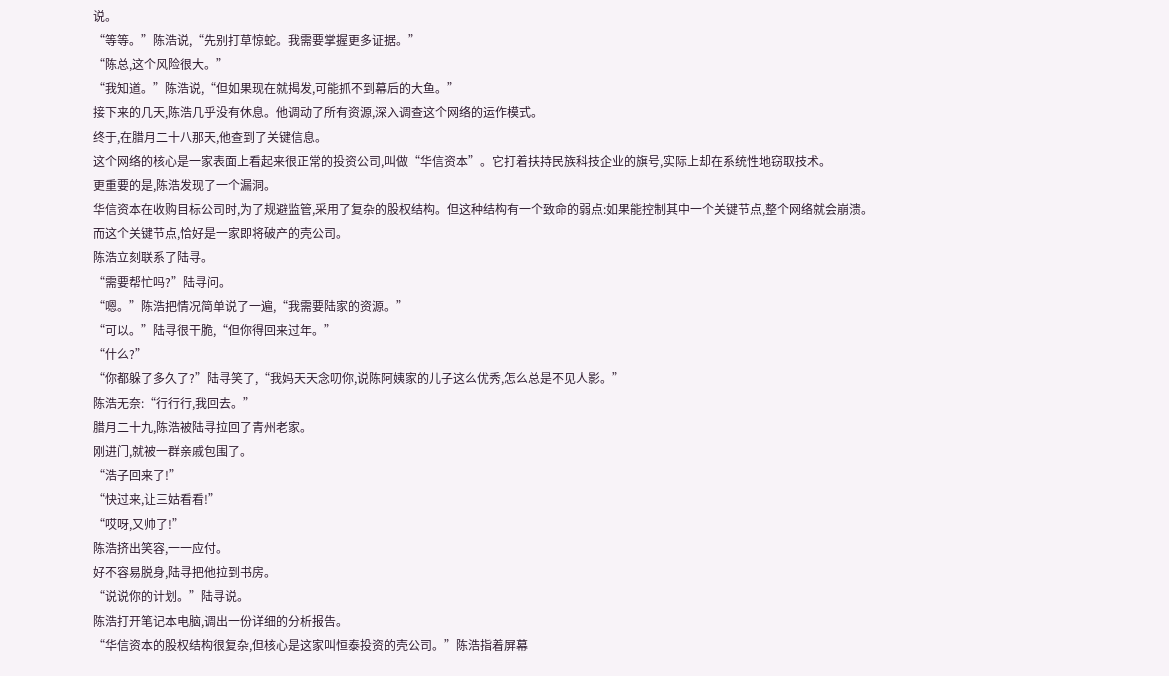说。
“等等。”陈浩说,“先别打草惊蛇。我需要掌握更多证据。”
“陈总,这个风险很大。”
“我知道。”陈浩说,“但如果现在就揭发,可能抓不到幕后的大鱼。”
接下来的几天,陈浩几乎没有休息。他调动了所有资源,深入调查这个网络的运作模式。
终于,在腊月二十八那天,他查到了关键信息。
这个网络的核心是一家表面上看起来很正常的投资公司,叫做“华信资本”。它打着扶持民族科技企业的旗号,实际上却在系统性地窃取技术。
更重要的是,陈浩发现了一个漏洞。
华信资本在收购目标公司时,为了规避监管,采用了复杂的股权结构。但这种结构有一个致命的弱点:如果能控制其中一个关键节点,整个网络就会崩溃。
而这个关键节点,恰好是一家即将破产的壳公司。
陈浩立刻联系了陆寻。
“需要帮忙吗?”陆寻问。
“嗯。”陈浩把情况简单说了一遍,“我需要陆家的资源。”
“可以。”陆寻很干脆,“但你得回来过年。”
“什么?”
“你都躲了多久了?”陆寻笑了,“我妈天天念叨你,说陈阿姨家的儿子这么优秀,怎么总是不见人影。”
陈浩无奈:“行行行,我回去。”
腊月二十九,陈浩被陆寻拉回了青州老家。
刚进门,就被一群亲戚包围了。
“浩子回来了!”
“快过来,让三姑看看!”
“哎呀,又帅了!”
陈浩挤出笑容,一一应付。
好不容易脱身,陆寻把他拉到书房。
“说说你的计划。”陆寻说。
陈浩打开笔记本电脑,调出一份详细的分析报告。
“华信资本的股权结构很复杂,但核心是这家叫恒泰投资的壳公司。”陈浩指着屏幕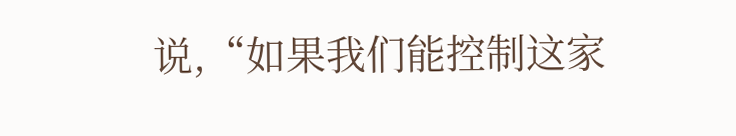说,“如果我们能控制这家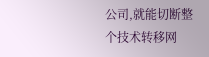公司,就能切断整个技术转移网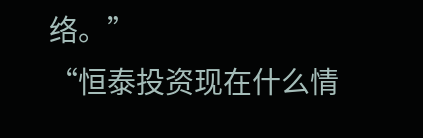络。”
“恒泰投资现在什么情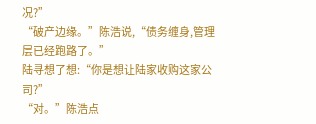况?”
“破产边缘。”陈浩说,“债务缠身,管理层已经跑路了。”
陆寻想了想:“你是想让陆家收购这家公司?”
“对。”陈浩点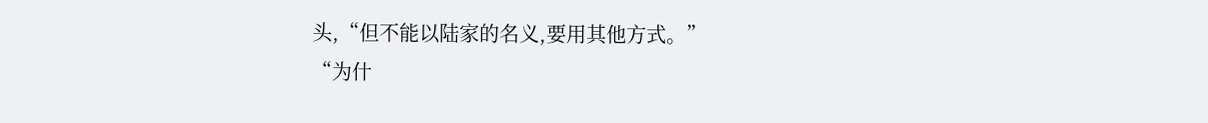头,“但不能以陆家的名义,要用其他方式。”
“为什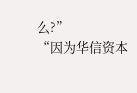么?”
“因为华信资本